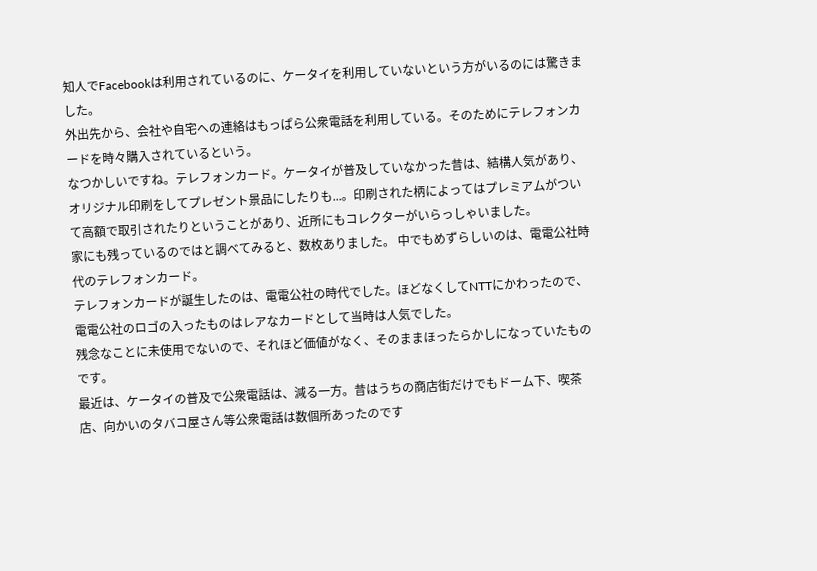知人でFacebookは利用されているのに、ケータイを利用していないという方がいるのには驚きました。
外出先から、会社や自宅への連絡はもっぱら公衆電話を利用している。そのためにテレフォンカードを時々購入されているという。
なつかしいですね。テレフォンカード。ケータイが普及していなかった昔は、結構人気があり、オリジナル印刷をしてプレゼント景品にしたりも...。印刷された柄によってはプレミアムがついて高額で取引されたりということがあり、近所にもコレクターがいらっしゃいました。
家にも残っているのではと調べてみると、数枚ありました。 中でもめずらしいのは、電電公社時代のテレフォンカード。
テレフォンカードが誕生したのは、電電公社の時代でした。ほどなくしてNTTにかわったので、電電公社のロゴの入ったものはレアなカードとして当時は人気でした。
残念なことに未使用でないので、それほど価値がなく、そのままほったらかしになっていたものです。
最近は、ケータイの普及で公衆電話は、減る一方。昔はうちの商店街だけでもドーム下、喫茶店、向かいのタバコ屋さん等公衆電話は数個所あったのです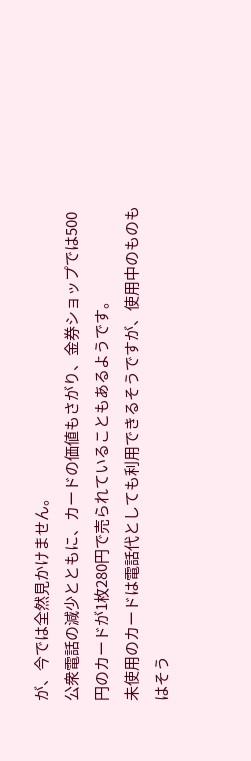が、今では全然見かけません。
公衆電話の減少とともに、カードの価値もさがり、金券ショップでは500円のカードが1枚280円で売られていることもあるようです。
未使用のカードは電話代としても利用できるそうですが、使用中のものもはそう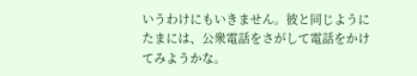いうわけにもいきません。彼と同じようにたまには、公衆電話をさがして電話をかけてみようかな。